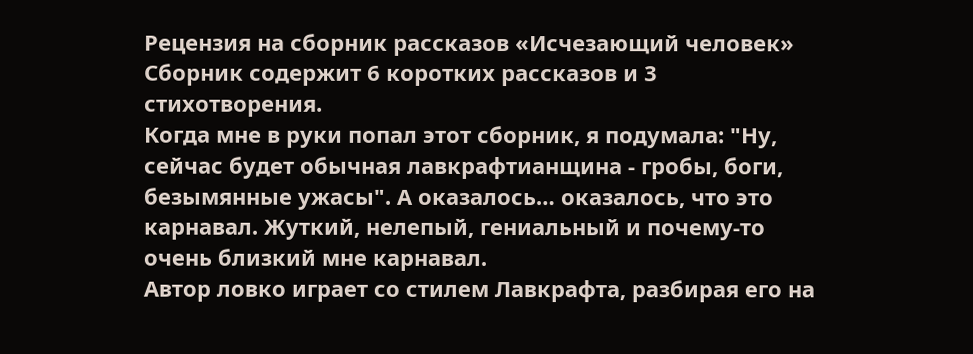Рецензия на сборник рассказов «Исчезающий человек»
Сборник содержит 6 коротких рассказов и 3 стихотворения.
Когда мне в руки попал этот сборник, я подумала: "Ну, сейчас будет обычная лавкрафтианщина - гробы, боги, безымянные ужасы". А оказалось… оказалось, что это карнавал. Жуткий, нелепый, гениальный и почему-то очень близкий мне карнавал.
Автор ловко играет со стилем Лавкрафта, разбирая его на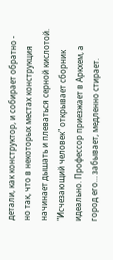детали, как конструктор, и собирает обратно - но так, что в некоторых местах конструкция начинает дышать и плеваться серной кислотой.
"Исчезающий человек" открывает сборник идеально. Профессор приезжает в Аркхем, а город его… забывает, медленно стирает.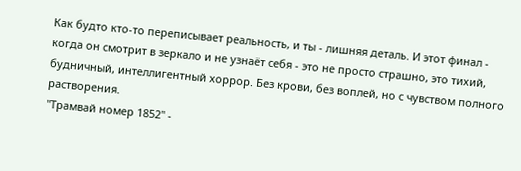Как будто кто-то переписывает реальность, и ты - лишняя деталь. И этот финал - когда он смотрит в зеркало и не узнаёт себя - это не просто страшно, это тихий, будничный, интеллигентный хоррор. Без крови, без воплей, но с чувством полного растворения.
"Трамвай номер 1852" -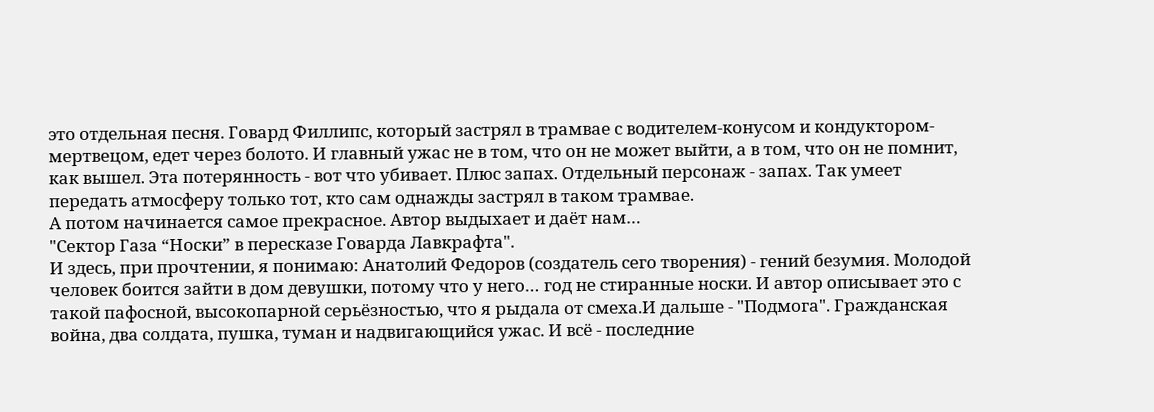это отдельная песня. Говард Филлипс, который застрял в трамвае с водителем-конусом и кондуктором-мертвецом, едет через болото. И главный ужас не в том, что он не может выйти, а в том, что он не помнит, как вышел. Эта потерянность - вот что убивает. Плюс запах. Отдельный персонаж - запах. Так умеет передать атмосферу только тот, кто сам однажды застрял в таком трамвае.
А потом начинается самое прекрасное. Автор выдыхает и даёт нам…
"Сектор Газа “Носки” в пересказе Говарда Лавкрафта".
И здесь, при прочтении, я понимаю: Анатолий Федоров (создатель сего творения) - гений безумия. Молодой человек боится зайти в дом девушки, потому что у него… год не стиранные носки. И автор описывает это с такой пафосной, высокопарной серьёзностью, что я рыдала от смеха.И дальше - "Подмога". Гражданская война, два солдата, пушка, туман и надвигающийся ужас. И всё - последние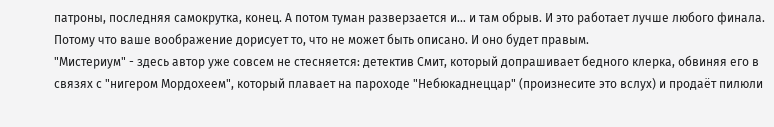патроны, последняя самокрутка, конец. А потом туман разверзается и… и там обрыв. И это работает лучше любого финала. Потому что ваше воображение дорисует то, что не может быть описано. И оно будет правым.
"Мистериум" - здесь автор уже совсем не стесняется: детектив Смит, который допрашивает бедного клерка, обвиняя его в связях с "нигером Мордохеем", который плавает на пароходе "Небюкаднеццар" (произнесите это вслух) и продаёт пилюли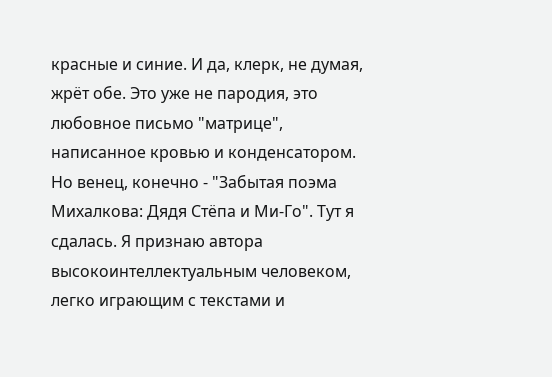красные и синие. И да, клерк, не думая, жрёт обе. Это уже не пародия, это любовное письмо "матрице", написанное кровью и конденсатором.
Но венец, конечно - "Забытая поэма Михалкова: Дядя Стёпа и Ми-Го". Тут я сдалась. Я признаю автора высокоинтеллектуальным человеком, легко играющим с текстами и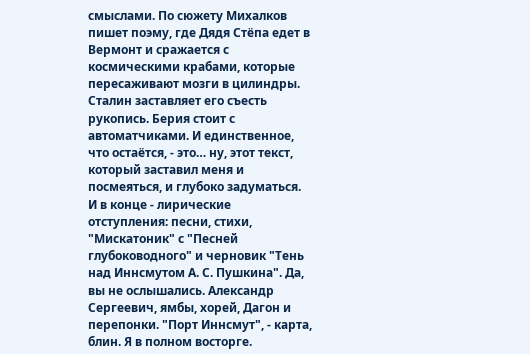смыслами. По сюжету Михалков пишет поэму, где Дядя Стёпа едет в Вермонт и сражается с космическими крабами, которые пересаживают мозги в цилиндры. Сталин заставляет его съесть рукопись. Берия стоит с автоматчиками. И единственное, что остаётся, - это… ну, этот текст, который заставил меня и посмеяться, и глубоко задуматься.
И в конце - лирические отступления: песни, стихи, "Мискатоник" с "Песней глубоководного" и черновик "Тень над Иннсмутом А. С. Пушкина". Да, вы не ослышались. Александр Сергеевич, ямбы, хорей, Дагон и перепонки. "Порт Иннсмут", - карта, блин. Я в полном восторге.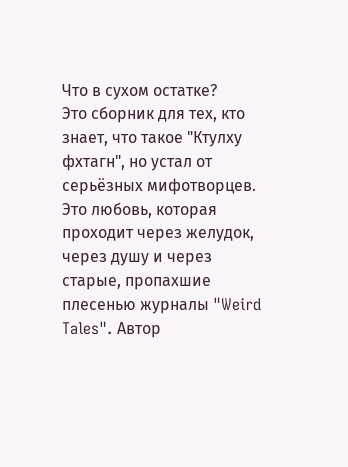Что в сухом остатке?
Это сборник для тех, кто знает, что такое "Ктулху фхтагн", но устал от серьёзных мифотворцев. Это любовь, которая проходит через желудок, через душу и через старые, пропахшие плесенью журналы "Weird Tales". Автор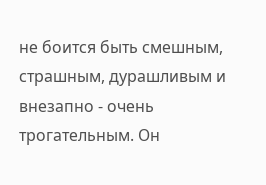не боится быть смешным, страшным, дурашливым и внезапно - очень трогательным. Он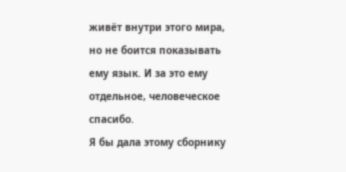живёт внутри этого мира, но не боится показывать ему язык. И за это ему отдельное, человеческое спасибо.
Я бы дала этому сборнику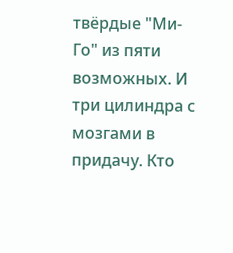твёрдые "Ми-Го" из пяти возможных. И три цилиндра с мозгами в придачу. Кто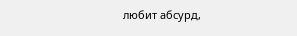любит абсурд,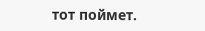тот поймет.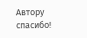Автору спасибо!